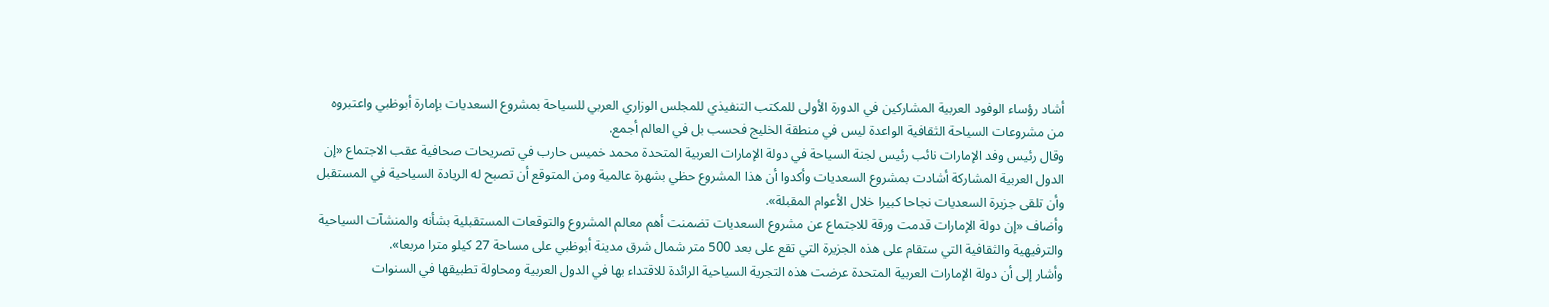أشاد رؤساء الوفود العربية المشاركين في الدورة الأولى للمكتب التنفيذي للمجلس الوزاري العربي للسياحة بمشروع السعديات بإمارة أبوظبي واعتبروه من مشروعات السياحة الثقافية الواعدة ليس في منطقة الخليج فحسب بل في العالم أجمع.
وقال رئيس وفد الإمارات نائب رئيس لجنة السياحة في دولة الإمارات العربية المتحدة محمد خميس حارب في تصريحات صحافية عقب الاجتماع «إن الدول العربية المشاركة أشادت بمشروع السعديات وأكدوا أن هذا المشروع حظي بشهرة عالمية ومن المتوقع أن تصبح له الريادة السياحية في المستقبل وأن تلقى جزيرة السعديات نجاحا كبيرا خلال الأعوام المقبلة».
وأضاف «إن دولة الإمارات قدمت ورقة للاجتماع عن مشروع السعديات تضمنت أهم معالم المشروع والتوقعات المستقبلية بشأنه والمنشآت السياحية والترفيهية والثقافية التي ستقام على هذه الجزيرة التي تقع على بعد 500 متر شمال شرق مدينة أبوظبي على مساحة 27 كيلو مترا مربعا».
وأشار إلى أن دولة الإمارات العربية المتحدة عرضت هذه التجرية السياحية الرائدة للاقتداء بها في الدول العربية ومحاولة تطبيقها في السنوات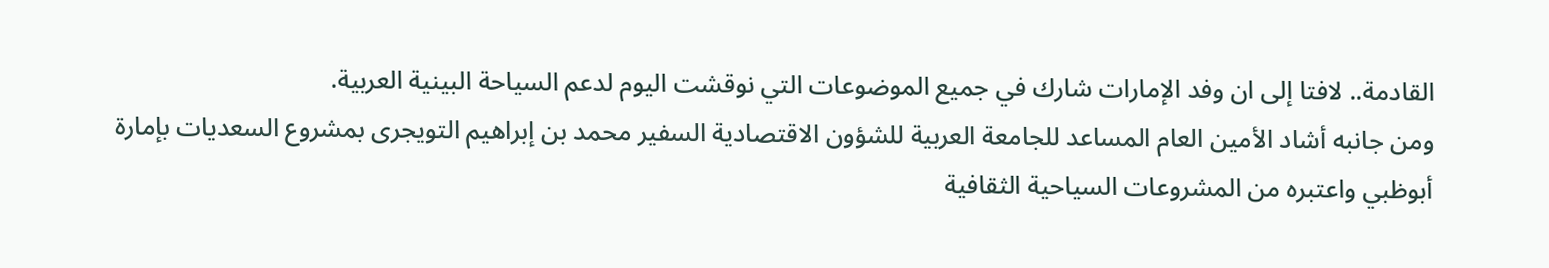القادمة.. لافتا إلى ان وفد الإمارات شارك في جميع الموضوعات التي نوقشت اليوم لدعم السياحة البينية العربية.
ومن جانبه أشاد الأمين العام المساعد للجامعة العربية للشؤون الاقتصادية السفير محمد بن إبراهيم التويجرى بمشروع السعديات بإمارة أبوظبي واعتبره من المشروعات السياحية الثقافية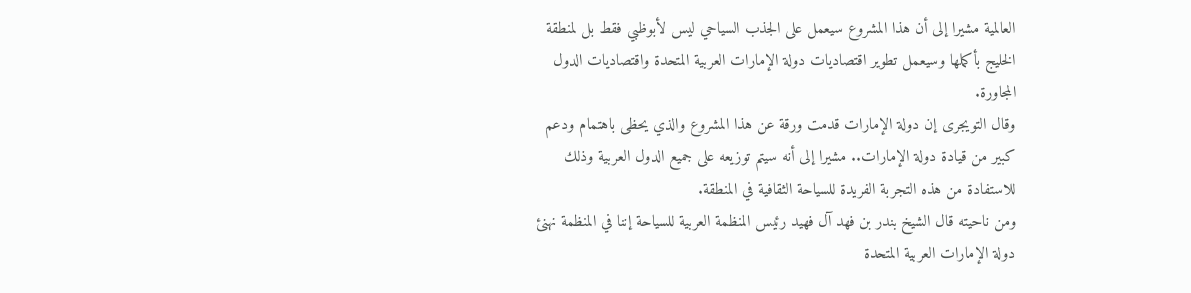العالمية مشيرا إلى أن هذا المشروع سيعمل على الجذب السياحي ليس لأبوظبي فقط بل لمنطقة الخليج بأكملها وسيعمل تطوير اقتصاديات دولة الإمارات العربية المتحدة واقتصاديات الدول المجاورة.
وقال التويجرى إن دولة الإمارات قدمت ورقة عن هذا المشروع والذي يحظى باهتمام ودعم كبير من قيادة دولة الإمارات.. مشيرا إلى أنه سيتم توزيعه على جميع الدول العربية وذلك للاستفادة من هذه التجربة الفريدة للسياحة الثقافية في المنطقة.
ومن ناحيته قال الشيخ بندر بن فهد آل فهيد رئيس المنظمة العربية للسياحة إننا في المنظمة نهنئ دولة الإمارات العربية المتحدة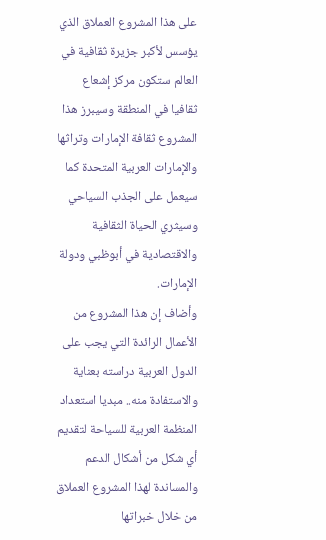على هذا المشروع العملاق الذي يؤسس لأكبر جزيرة ثقافية في العالم ستكون مركز إشعاع ثقافيا في المنطقة وسيبرز هذا المشروع ثقافة الإمارات وتراثها والإمارات العربية المتحدة كما سيعمل على الجذب السياحي وسيثري الحياة الثقافية والاقتصادية في أبوظبي ودولة الإمارات.
وأضاف إن هذا المشروع من الأعمال الرائدة التي يجب على الدول العربية دراسته بعناية والاستفادة منه.. مبديا استعداد المنظمة العربية للسياحة لتقديم أي شكل من أشكال الدعم والمساندة لهذا المشروع العملاق من خلال خبراتها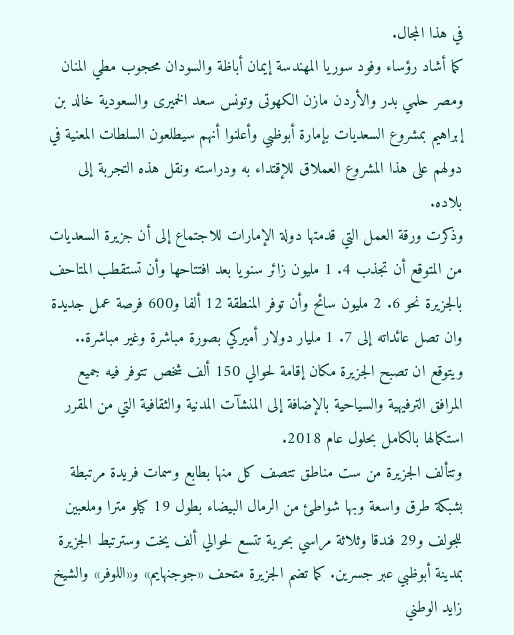في هذا المجال.
كما أشاد رؤساء وفود سوريا المهندسة إيمان أباظة والسودان محجوب مطي المنان ومصر حلمي بدر والأردن مازن الكهوتى وتونس سعد الخميرى والسعودية خالد بن إبراهيم بمشروع السعديات بإمارة أبوظبي وأعلنوا أنهم سيطلعون السلطات المعنية في دولهم على هذا المشروع العملاق للإقتداء به ودراسته ونقل هذه التجربة إلى بلاده.
وذكرت ورقة العمل التي قدمتها دولة الإمارات للاجتماع إلى أن جزيرة السعديات من المتوقع أن تجذب 4. 1 مليون زائر سنويا بعد افتتاحها وأن تستقطب المتاحف بالجزيرة نحو 6. 2 مليون سائح وأن توفر المنطقة 12 ألفا و600 فرصة عمل جديدة وان تصل عائداته إلى 7. 1 مليار دولار أميركي بصورة مباشرة وغير مباشرة..
ويتوقع ان تصبح الجزيرة مكان إقامة لحوالي 150 ألف شخص تتوفر فيه جميع المرافق الترفيهية والسياحية بالإضافة إلى المنشآت المدنية والثقافية التي من المقرر استكمالها بالكامل بحلول عام 2018.
وتتألف الجزيرة من ست مناطق تتصف كل منها بطابع وسمات فريدة مرتبطة بشبكة طرق واسعة وبها شواطئ من الرمال البيضاء بطول 19 كيلو مترا وملعبين للجولف و29 فندقا وثلاثة مراسي بحرية تتسع لحوالي ألف يخت وسترتبط الجزيرة بمدينة أبوظبي عبر جسرين. كما تضم الجزيرة متحف «جوجنهايم» و«اللوفر» والشيخ زايد الوطني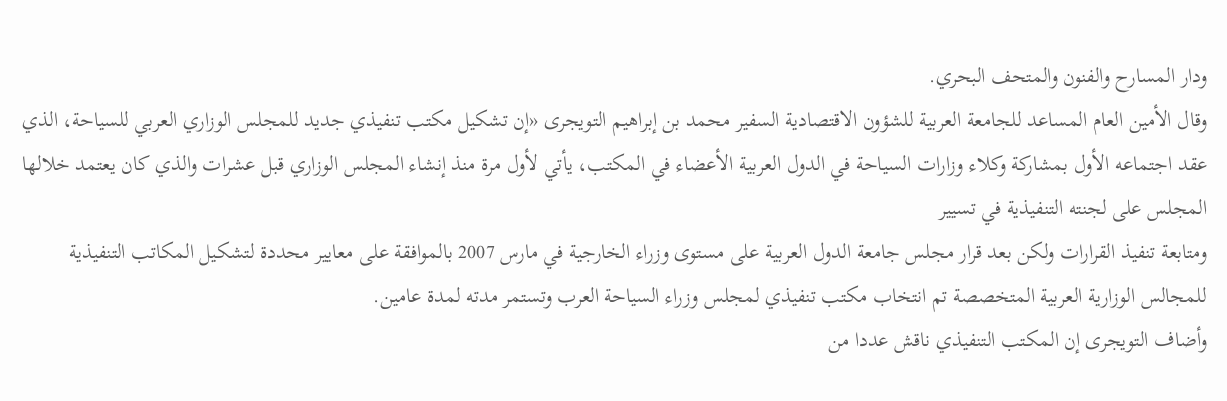ودار المسارح والفنون والمتحف البحري.
وقال الأمين العام المساعد للجامعة العربية للشؤون الاقتصادية السفير محمد بن إبراهيم التويجرى «إن تشكيل مكتب تنفيذي جديد للمجلس الوزاري العربي للسياحة، الذي عقد اجتماعه الأول بمشاركة وكلاء وزارات السياحة في الدول العربية الأعضاء في المكتب، يأتي لأول مرة منذ إنشاء المجلس الوزاري قبل عشرات والذي كان يعتمد خلالها المجلس على لجنته التنفيذية في تسيير
ومتابعة تنفيذ القرارات ولكن بعد قرار مجلس جامعة الدول العربية على مستوى وزراء الخارجية في مارس 2007 بالموافقة على معايير محددة لتشكيل المكاتب التنفيذية للمجالس الوزارية العربية المتخصصة تم انتخاب مكتب تنفيذي لمجلس وزراء السياحة العرب وتستمر مدته لمدة عامين.
وأضاف التويجرى إن المكتب التنفيذي ناقش عددا من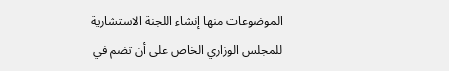الموضوعات منها إنشاء اللجنة الاستشارية للمجلس الوزاري الخاص على أن تضم في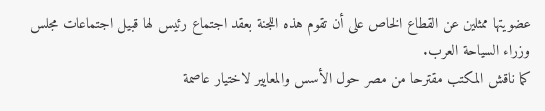عضويتها ممثلين عن القطاع الخاص على أن تقوم هذه اللجنة بعقد اجتماع رئيس لها قبيل اجتماعات مجلس وزراء السياحة العرب.
كما ناقش المكتب مقترحا من مصر حول الأسس والمعايير لاختيار عاصمة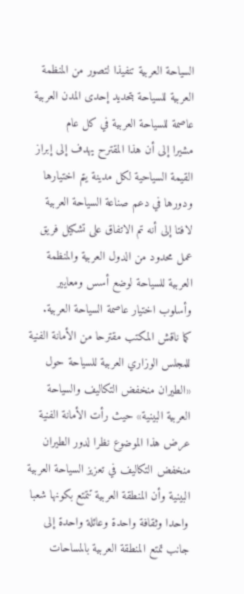السياحة العربية تنفيذا لتصور من المنظمة العربية للسياحة بتحديد إحدى المدن العربية عاصمة للسياحة العربية في كل عام
مشيرا إلى أن هذا المقترح يهدف إلى إبراز القيمة السياحية لكل مدينة يتم اختيارها ودورها في دعم صناعة السياحة العربية لافتا إلى أنه تم الاتفاق على تشكيل فريق عمل محدود من الدول العربية والمنظمة العربية للسياحة لوضع أسس ومعايير وأسلوب اختيار عاصمة السياحة العربية.
كما ناقش المكتب مقترحا من الأمانة الفنية للمجلس الوزاري العربية للسياحة حول «الطيران منخفض التكاليف والسياحة العربية البينية» حيث رأت الأمانة الفنية عرض هذا الموضوع نظرا لدور الطيران منخفض التكاليف في تعزيز السياحة العربية البينية وأن المنطقة العربية تتمتع بكونها شعبا واحدا وثقافة واحدة وعائلة واحدة إلى جانب تمتع المنطقة العربية بالمساحات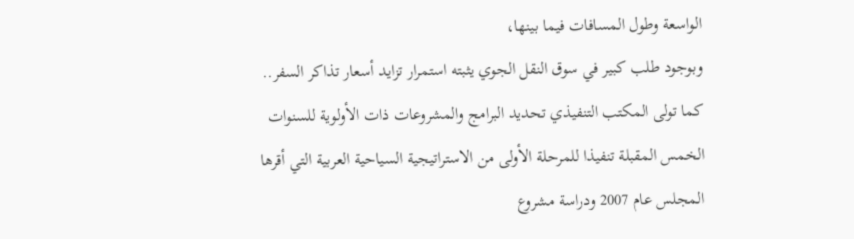الواسعة وطول المسافات فيما بينها،
وبوجود طلب كبير في سوق النقل الجوي يثبته استمرار تزايد أسعار تذاكر السفر.. كما تولى المكتب التنفيذي تحديد البرامج والمشروعات ذات الأولوية للسنوات الخمس المقبلة تنفيذا للمرحلة الأولى من الاستراتيجية السياحية العربية التي أقرها المجلس عام 2007 ودراسة مشروع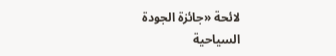لائحة «جائزة الجودة السياحية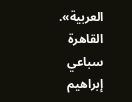العربية».
القاهرة سباعي إبراهيم